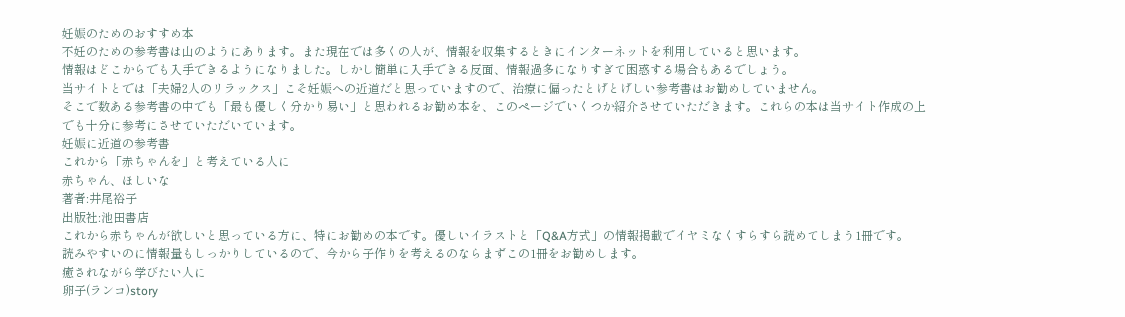妊娠のためのおすすめ本
不妊のための参考書は山のようにあります。また現在では多くの人が、情報を収集するときにインターネットを利用していると思います。
情報はどこからでも入手できるようになりました。しかし簡単に入手できる反面、情報過多になりすぎて困惑する場合もあるでしょう。
当サイトとでは「夫婦2人のリラックス」こそ妊娠への近道だと思っていますので、治療に偏ったとげとげしい参考書はお勧めしていません。
そこで数ある参考書の中でも「最も優しく分かり易い」と思われるお勧め本を、このページでいくつか紹介させていただきます。これらの本は当サイト作成の上でも十分に参考にさせていただいています。
妊娠に近道の参考書
これから「赤ちゃんを」と考えている人に
赤ちゃん、ほしいな
著者:井尾裕子
出版社:池田書店
これから赤ちゃんが欲しいと思っている方に、特にお勧めの本です。優しいイラストと「Q&A方式」の情報掲載でイヤミなくすらすら読めてしまう1冊です。
読みやすいのに情報量もしっかりしているので、今から子作りを考えるのならまずこの1冊をお勧めします。
癒されながら学びたい人に
卵子(ランコ)story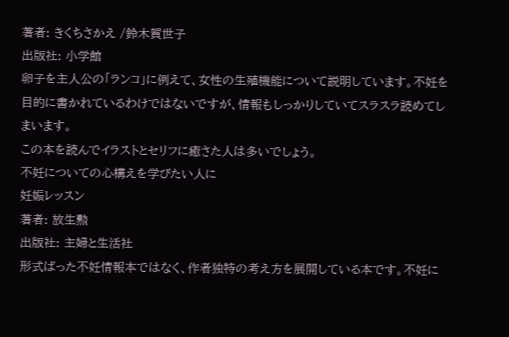著者: きくちさかえ /鈴木賀世子
出版社: 小学館
卵子を主人公の「ランコ」に例えて、女性の生殖機能について説明しています。不妊を目的に書かれているわけではないですが、情報もしっかりしていてスラスラ読めてしまいます。
この本を読んでイラストとセリフに癒さた人は多いでしょう。
不妊についての心構えを学びたい人に
妊娠レッスン
著者: 放生勲
出版社: 主婦と生活社
形式ばった不妊情報本ではなく、作者独特の考え方を展開している本です。不妊に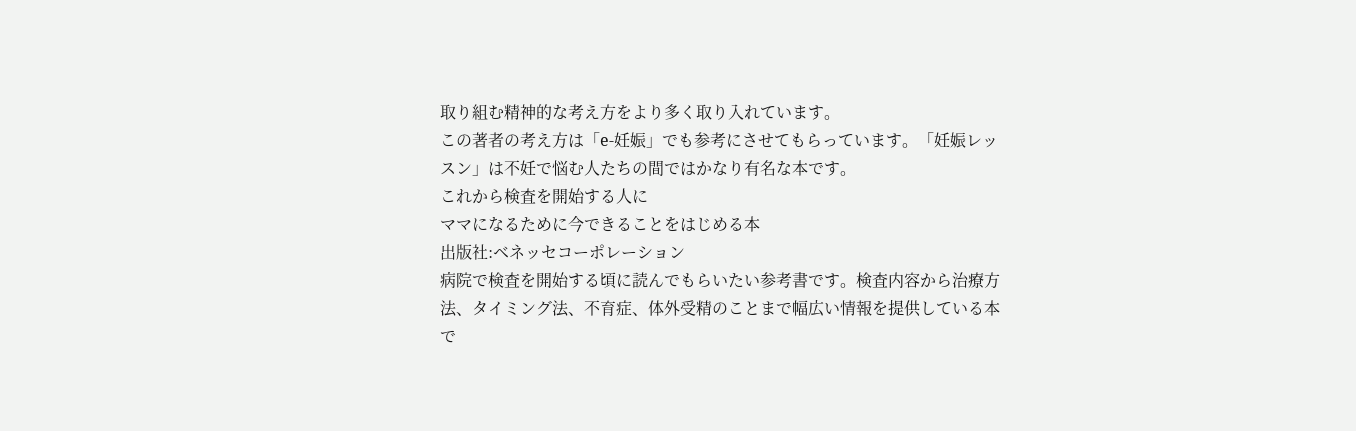取り組む精神的な考え方をより多く取り入れています。
この著者の考え方は「e-妊娠」でも参考にさせてもらっています。「妊娠レッスン」は不妊で悩む人たちの間ではかなり有名な本です。
これから検査を開始する人に
ママになるために今できることをはじめる本
出版社:ベネッセコーポレーション
病院で検査を開始する頃に読んでもらいたい参考書です。検査内容から治療方法、タイミング法、不育症、体外受精のことまで幅広い情報を提供している本で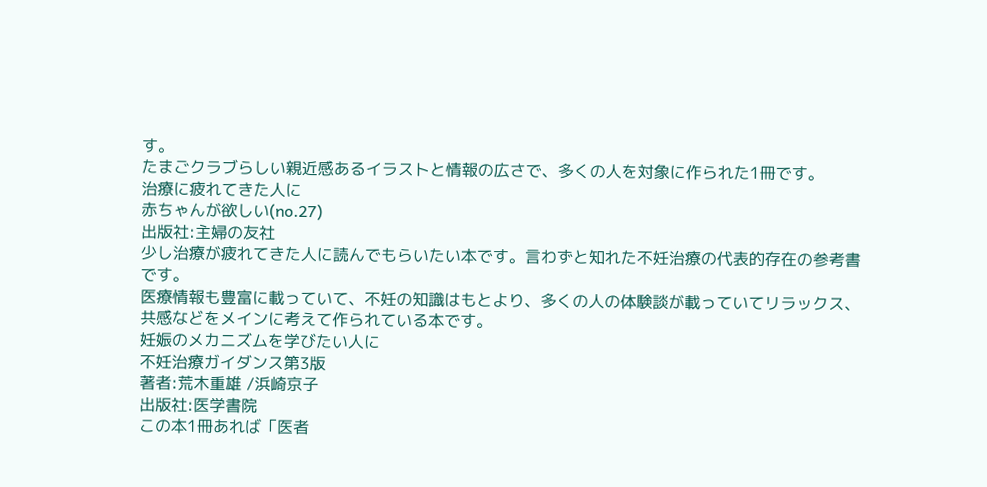す。
たまごクラブらしい親近感あるイラストと情報の広さで、多くの人を対象に作られた1冊です。
治療に疲れてきた人に
赤ちゃんが欲しい(no.27)
出版社:主婦の友社
少し治療が疲れてきた人に読んでもらいたい本です。言わずと知れた不妊治療の代表的存在の参考書です。
医療情報も豊富に載っていて、不妊の知識はもとより、多くの人の体験談が載っていてリラックス、共感などをメインに考えて作られている本です。
妊娠のメカニズムを学びたい人に
不妊治療ガイダンス第3版
著者:荒木重雄 /浜崎京子
出版社:医学書院
この本1冊あれば「医者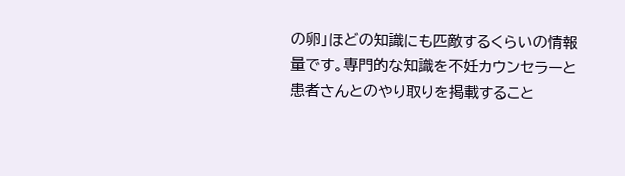の卵」ほどの知識にも匹敵するくらいの情報量です。専門的な知識を不妊カウンセラーと患者さんとのやり取りを掲載すること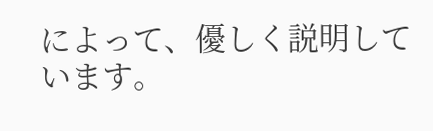によって、優しく説明しています。